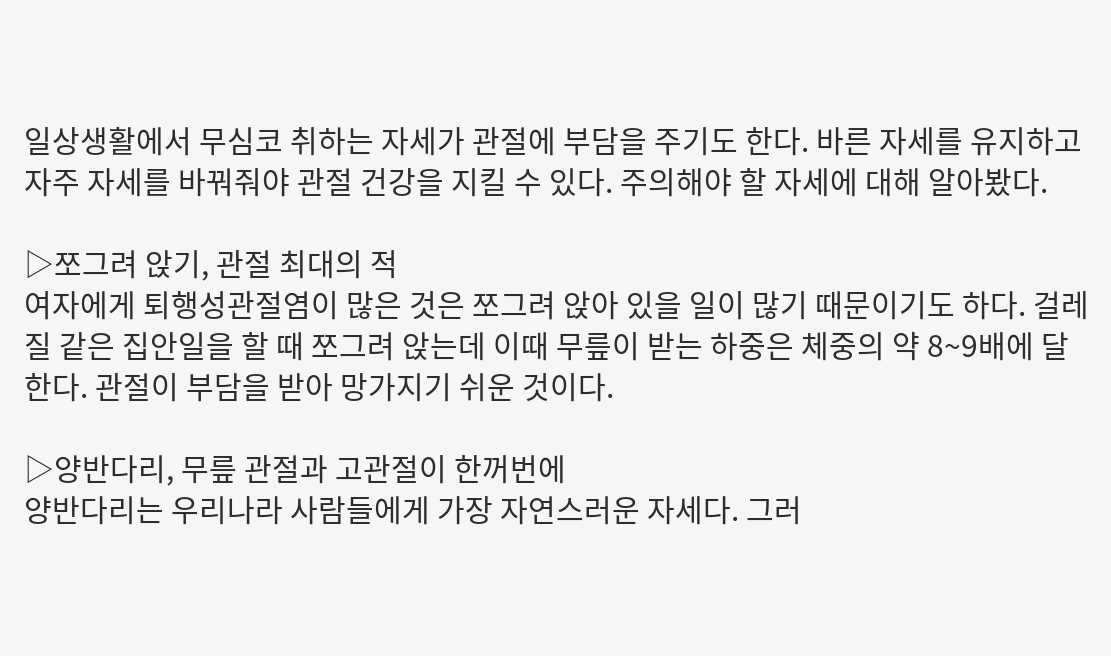일상생활에서 무심코 취하는 자세가 관절에 부담을 주기도 한다. 바른 자세를 유지하고 자주 자세를 바꿔줘야 관절 건강을 지킬 수 있다. 주의해야 할 자세에 대해 알아봤다.

▷쪼그려 앉기, 관절 최대의 적
여자에게 퇴행성관절염이 많은 것은 쪼그려 앉아 있을 일이 많기 때문이기도 하다. 걸레질 같은 집안일을 할 때 쪼그려 앉는데 이때 무릎이 받는 하중은 체중의 약 8~9배에 달한다. 관절이 부담을 받아 망가지기 쉬운 것이다.

▷양반다리, 무릎 관절과 고관절이 한꺼번에
양반다리는 우리나라 사람들에게 가장 자연스러운 자세다. 그러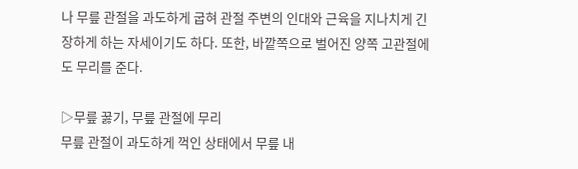나 무릎 관절을 과도하게 굽혀 관절 주변의 인대와 근육을 지나치게 긴장하게 하는 자세이기도 하다. 또한, 바깥쪽으로 벌어진 양쪽 고관절에도 무리를 준다.

▷무릎 꿇기, 무릎 관절에 무리
무릎 관절이 과도하게 꺽인 상태에서 무릎 내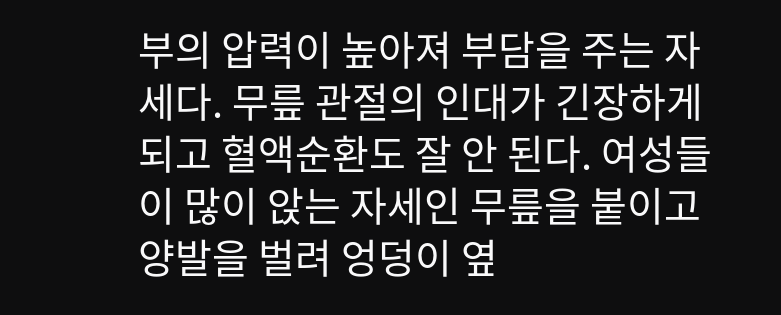부의 압력이 높아져 부담을 주는 자세다. 무릎 관절의 인대가 긴장하게 되고 혈액순환도 잘 안 된다. 여성들이 많이 앉는 자세인 무릎을 붙이고 양발을 벌려 엉덩이 옆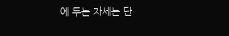에 두는 자세는 단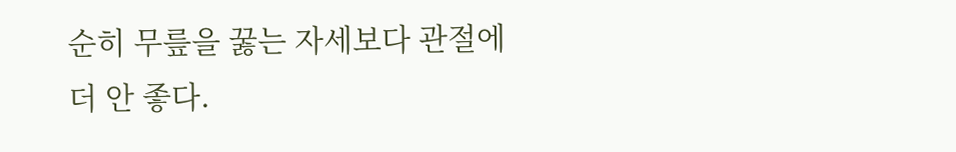순히 무릎을 꿇는 자세보다 관절에 더 안 좋다.